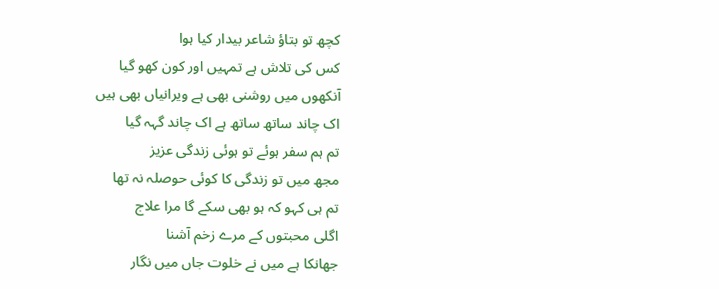کچھ تو بتاؤ شاعر بیدار کیا ہوا
کس کی تلاش ہے تمہیں اور کون کھو گیا
آنکھوں میں روشنی بھی ہے ویرانیاں بھی ہیں
اک چاند ساتھ ساتھ ہے اک چاند گہہ گیا
تم ہم سفر ہوئے تو ہوئی زندگی عزیز
مجھ میں تو زندگی کا کوئی حوصلہ نہ تھا
تم ہی کہو کہ ہو بھی سکے گا مرا علاج
اگلی محبتوں کے مرے زخم آشنا
جھانکا ہے میں نے خلوت جاں میں نگار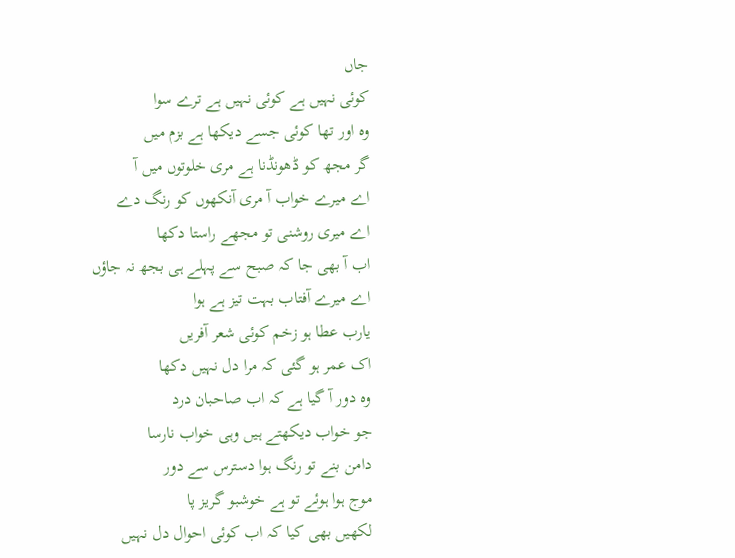جاں
کوئی نہیں ہے کوئی نہیں ہے ترے سوا
وہ اور تھا کوئی جسے دیکھا ہے بزم میں
گر مجھ کو ڈھونڈنا ہے مری خلوتوں میں آ
اے میرے خواب آ مری آنکھوں کو رنگ دے
اے میری روشنی تو مجھے راستا دکھا
اب آ بھی جا کہ صبح سے پہلے ہی بجھ نہ جاؤں
اے میرے آفتاب بہت تیز ہے ہوا
یارب عطا ہو زخم کوئی شعر آفریں
اک عمر ہو گئی کہ مرا دل نہیں دکھا
وہ دور آ گیا ہے کہ اب صاحبان درد
جو خواب دیکھتے ہیں وہی خواب نارسا
دامن بنے تو رنگ ہوا دسترس سے دور
موج ہوا ہوئے تو ہے خوشبو گریز پا
لکھیں بھی کیا کہ اب کوئی احوال دل نہیں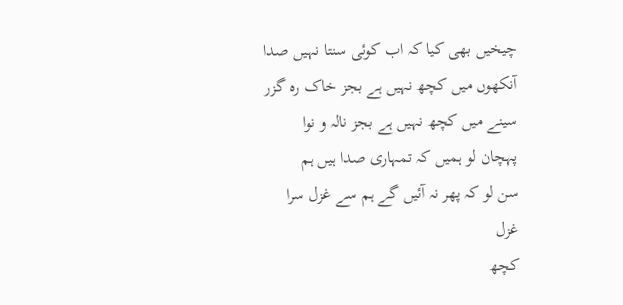چیخیں بھی کیا کہ اب کوئی سنتا نہیں صدا
آنکھوں میں کچھ نہیں ہے بجز خاک رہ گزر
سینے میں کچھ نہیں ہے بجز نالہ و نوا
پہچان لو ہمیں کہ تمہاری صدا ہیں ہم
سن لو کہ پھر نہ آئیں گے ہم سے غزل سرا
غزل
کچھ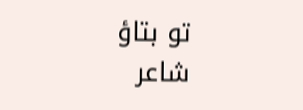تو بتاؤ شاعر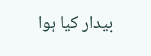بیدار کیا ہوا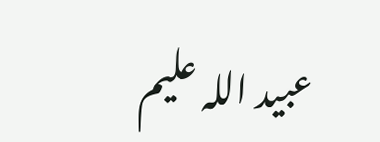عبید اللہ علیم